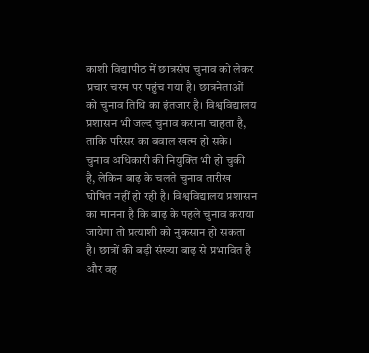काशी विद्यापीठ में छात्रसंघ चुनाव को लेकर प्रचार चरम पर पहुंच गया है। छात्रनेताओं को चुनाव तिथि का इंतजार है। विश्वविद्यालय प्रशासन भी जल्द चुनाव कराना चाहता है, ताकि परिसर का बवाल खत्म हो सके। चुनाव अधिकारी की नियुक्ति भी हो चुकी है, लेकिन बाढ़ के चलते चुनाव तारीख घोषित नहीं हो रही है। विश्वविद्यालय प्रशासन का मानना है कि बाढ़ के पहले चुनाव कराया जायेगा तो प्रत्याशी को नुकसान हो सकता है। छात्रों की बड़ी संख्या बाढ़ से प्रभावित है और वह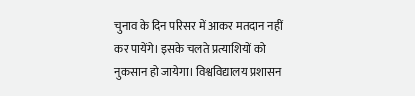चुनाव के दिन परिसर में आकर मतदान नहीं कर पायेंगे। इसके चलते प्रत्याशियों को नुकसान हो जायेगा। विश्वविद्यालय प्रशासन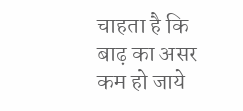चाहता है कि बाढ़ का असर कम हो जाये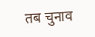तब चुनाव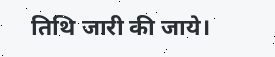तिथि जारी की जाये।